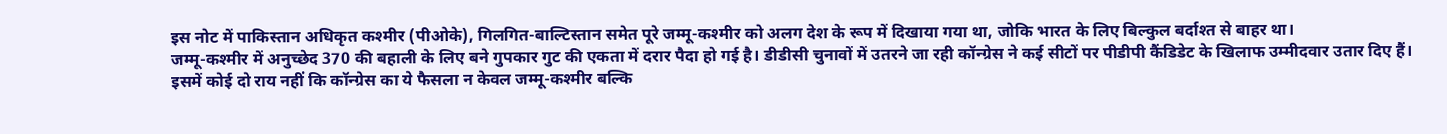इस नोट में पाकिस्तान अधिकृत कश्मीर (पीओके), गिलगित-बाल्टिस्तान समेत पूरे जम्मू-कश्मीर को अलग देश के रूप में दिखाया गया था, जोकि भारत के लिए बिल्कुल बर्दाश्त से बाहर था।
जम्मू-कश्मीर में अनुच्छेद 370 की बहाली के लिए बने गुपकार गुट की एकता में दरार पैदा हो गई है। डीडीसी चुनावों में उतरने जा रही कॉन्ग्रेस ने कई सीटों पर पीडीपी कैंडिडेट के खिलाफ उम्मीदवार उतार दिए हैं।
इसमें कोई दो राय नहीं कि कॉन्ग्रेस का ये फैसला न केवल जम्मू-कश्मीर बल्कि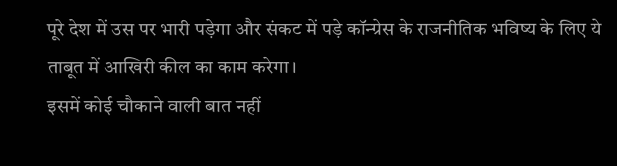पूरे देश में उस पर भारी पड़ेगा और संकट में पड़े कॉन्ग्रेस के राजनीतिक भविष्य के लिए ये ताबूत में आखिरी कील का काम करेगा।
इसमें कोई चौकाने वाली बात नहीं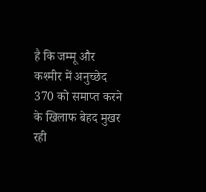है कि जम्मू और कश्मीर में अनुच्छेद 370 को समाप्त करने के खिलाफ बेहद मुखर रही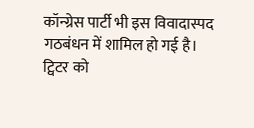कॉन्ग्रेस पार्टी भी इस विवादास्पद गठबंधन में शामिल हो गई है।
ट्विटर को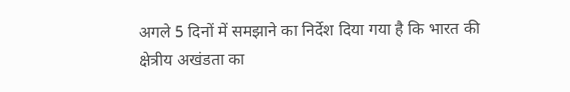अगले 5 दिनों में समझाने का निर्देश दिया गया है कि भारत की क्षेत्रीय अखंडता का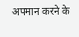अपमान करने के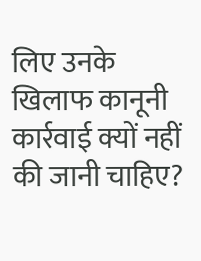लिए उनके खिलाफ कानूनी कार्रवाई क्यों नहीं की जानी चाहिए?